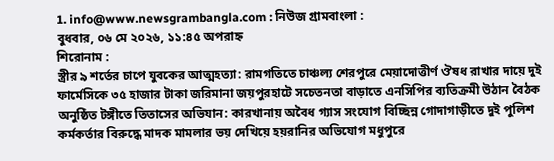1. info@www.newsgrambangla.com : নিউজ গ্রামবাংলা :
বুধবার, ০৬ মে ২০২৬, ১১:৪৫ অপরাহ্ন
শিরোনাম :
স্ত্রীর ৯ শর্তের চাপে যুবকের আত্মহত্যা: রামগতিতে চাঞ্চল্য শেরপুরে মেয়াদোত্তীর্ণ ঔষধ রাখার দায়ে দুই ফার্মেসিকে ৩৫ হাজার টাকা জরিমানা জয়পুরহাটে সচেতনতা বাড়াতে এনসিপির ব্যতিক্রমী উঠান বৈঠক অনুষ্ঠিত টঙ্গীতে তিতাসের অভিযান: কারখানায় অবৈধ গ্যাস সংযোগ বিচ্ছিন্ন গোদাগাড়ীতে দুই পুলিশ কর্মকর্তার বিরুদ্ধে মাদক মামলার ভয় দেখিয়ে হয়রানির অভিযোগ মধুপুরে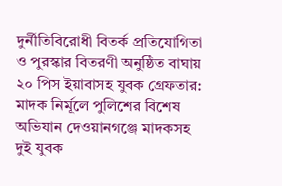দুর্নীতিবিরোধী বিতর্ক প্রতিযোগিতা ও পুরস্কার বিতরণী অনুষ্ঠিত বাঘায় ২০ পিস ইয়াবাসহ যুবক গ্রেফতার: মাদক নির্মূলে পুলিশের বিশেষ অভিযান দেওয়ানগঞ্জে মাদকসহ দুই যুবক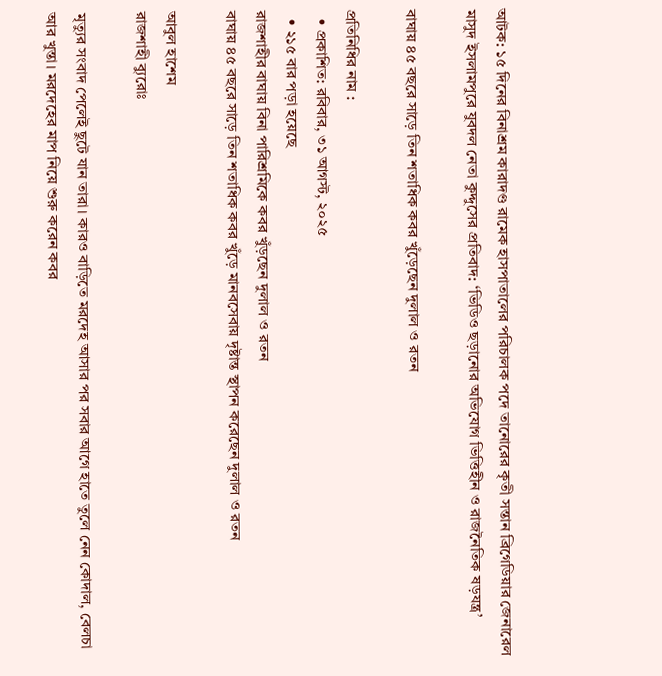আটক: ১৫ দিনের বিনাশ্রম কারাদণ্ড রামেক হাসপাতালের পরিচালক পদে তানোরের কৃতী সন্তান ব্রিগেডিয়ার জেনারেল মাসুদ ইসলামপুরে যুবদল নেতা কুদ্দুসের প্রতিবাদ: ‘ভিডিও ছড়ানোর অভিযোগ ভিত্তিহীন ও রাজনৈতিক ষড়যন্ত্র’

বাঘায় ৪৫ বছরে সাড়ে তিন শতাধিক কবর খুঁড়েছেন দুলাল ও রতন

প্রতিনিধির নাম :
  • প্রকাশিত: রবিবার, ৩১ আগস্ট, ২০২৫
  • ২১৫ বার পড়া হয়েছে
রাজশাহীর বাঘায় বিনা পারিশ্রমিকে কবর খুঁড়ছেন দুলাল ও রতন
বাঘায় ৪৫ বছরে সাড়ে তিন শতাধিক কবর খুঁড়ে মানবসেবায় দৃষ্টান্ত স্থাপন করেছেন দুলাল ও রতন

আবুল হাশেম
রাজশাহী ব্যুরোঃ

মৃত্যুর সংবাদ পেলেই ছুটে যান তারা। কারও বাড়িতে মরদেহ আসার পর সবার আগে হাতে তুলে নেন কোদাল, বেলচা আর খুন্তা। মরদেহের মাপ নিয়ে শুরু করেন কবর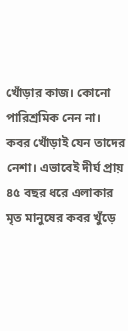খোঁড়ার কাজ। কোনো পারিশ্রমিক নেন না। কবর খোঁড়াই যেন তাদের নেশা। এভাবেই দীর্ঘ প্রায় ৪৫ বছর ধরে এলাকার মৃত মানুষের কবর খুঁড়ে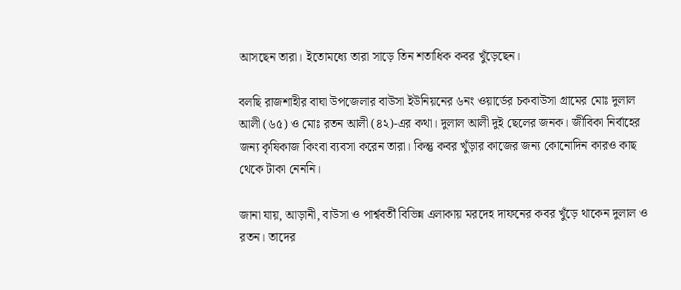আসছেন তারা। ইতোমধ্যে তারা সাড়ে তিন শতাধিক কবর খুঁড়েছেন।

বলছি রাজশাহীর বাঘা উপজেলার বাউসা ইউনিয়নের ৬নং ওয়ার্ডের চকবাউসা গ্রামের মোঃ দুলাল আলী (৬৫) ও মোঃ রতন আলী (৪২)-এর কথা। দুলাল আলী দুই ছেলের জনক। জীবিকা নির্বাহের জন্য কৃষিকাজ কিংবা ব্যবসা করেন তারা। কিন্তু কবর খুঁড়ার কাজের জন্য কোনোদিন কারও কাছ থেকে টাকা নেননি।

জানা যায়, আড়ানী, বাউসা ও পার্শ্ববর্তী বিভিন্ন এলাকায় মরদেহ দাফনের কবর খুঁড়ে থাকেন দুলাল ও রতন। তাদের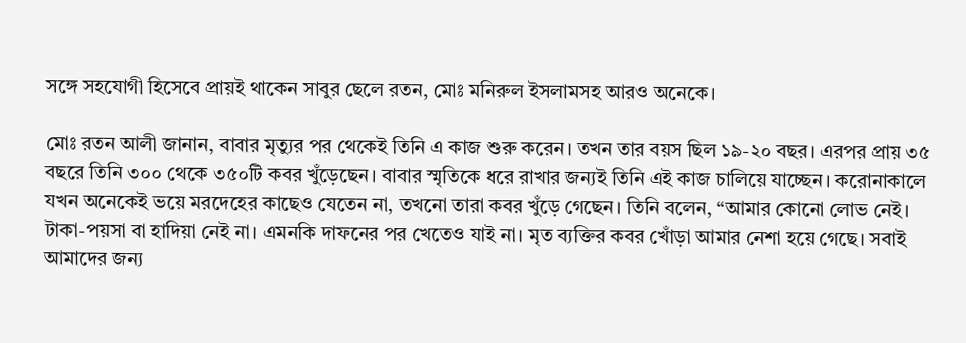সঙ্গে সহযোগী হিসেবে প্রায়ই থাকেন সাবুর ছেলে রতন, মোঃ মনিরুল ইসলামসহ আরও অনেকে।

মোঃ রতন আলী জানান, বাবার মৃত্যুর পর থেকেই তিনি এ কাজ শুরু করেন। তখন তার বয়স ছিল ১৯-২০ বছর। এরপর প্রায় ৩৫ বছরে তিনি ৩০০ থেকে ৩৫০টি কবর খুঁড়েছেন। বাবার স্মৃতিকে ধরে রাখার জন্যই তিনি এই কাজ চালিয়ে যাচ্ছেন। করোনাকালে যখন অনেকেই ভয়ে মরদেহের কাছেও যেতেন না, তখনো তারা কবর খুঁড়ে গেছেন। তিনি বলেন, “আমার কোনো লোভ নেই। টাকা-পয়সা বা হাদিয়া নেই না। এমনকি দাফনের পর খেতেও যাই না। মৃত ব্যক্তির কবর খোঁড়া আমার নেশা হয়ে গেছে। সবাই আমাদের জন্য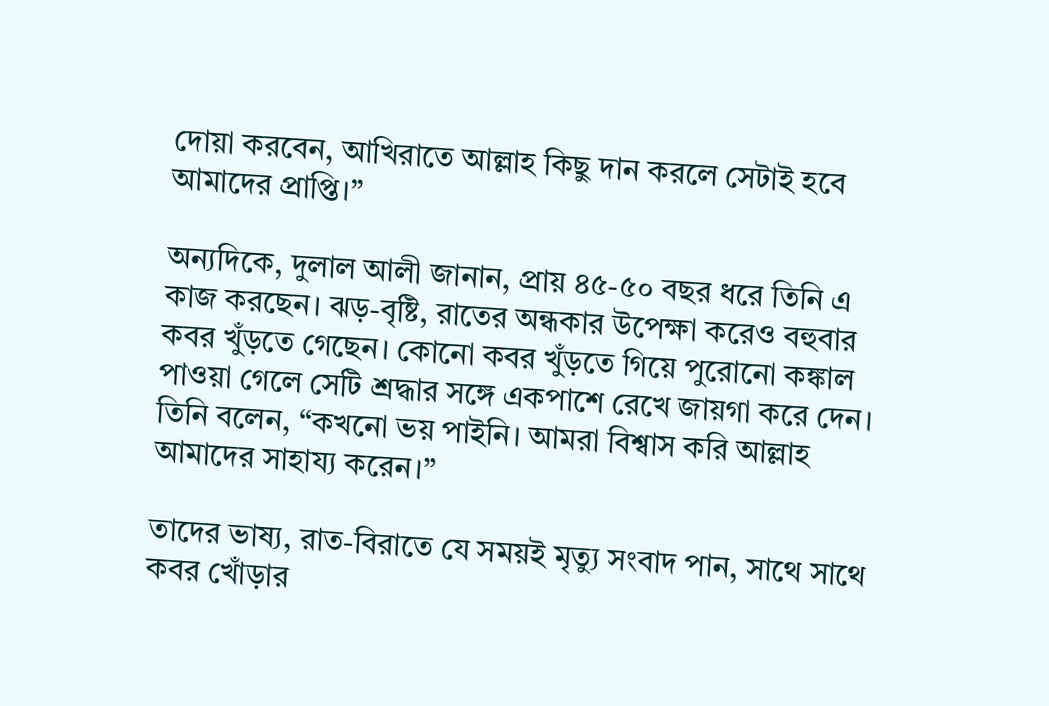দোয়া করবেন, আখিরাতে আল্লাহ কিছু দান করলে সেটাই হবে আমাদের প্রাপ্তি।”

অন্যদিকে, দুলাল আলী জানান, প্রায় ৪৫-৫০ বছর ধরে তিনি এ কাজ করছেন। ঝড়-বৃষ্টি, রাতের অন্ধকার উপেক্ষা করেও বহুবার কবর খুঁড়তে গেছেন। কোনো কবর খুঁড়তে গিয়ে পুরোনো কঙ্কাল পাওয়া গেলে সেটি শ্রদ্ধার সঙ্গে একপাশে রেখে জায়গা করে দেন। তিনি বলেন, “কখনো ভয় পাইনি। আমরা বিশ্বাস করি আল্লাহ আমাদের সাহায্য করেন।”

তাদের ভাষ্য, রাত-বিরাতে যে সময়ই মৃত্যু সংবাদ পান, সাথে সাথে কবর খোঁড়ার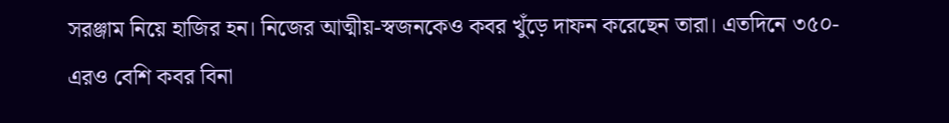সরঞ্জাম নিয়ে হাজির হন। নিজের আত্মীয়-স্বজনকেও কবর খুঁড়ে দাফন করেছেন তারা। এতদিনে ৩৫০-এরও বেশি কবর বিনা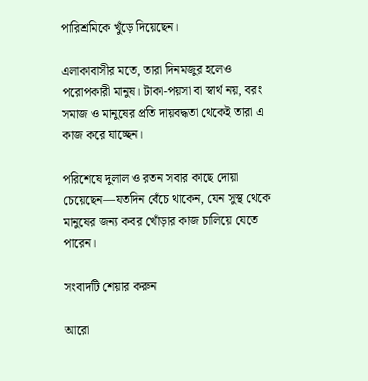পারিশ্রমিকে খুঁড়ে দিয়েছেন।

এলাকাবাসীর মতে, তারা দিনমজুর হলেও পরোপকারী মানুষ। টাকা-পয়সা বা স্বার্থ নয়, বরং সমাজ ও মানুষের প্রতি দায়বদ্ধতা থেকেই তারা এ কাজ করে যাচ্ছেন।

পরিশেষে দুলাল ও রতন সবার কাছে দোয়া চেয়েছেন—যতদিন বেঁচে থাকেন, যেন সুস্থ থেকে মানুষের জন্য কবর খোঁড়ার কাজ চালিয়ে যেতে পারেন।

সংবাদটি শেয়ার করুন

আরো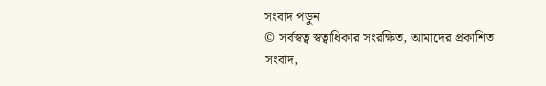সংবাদ পড়ুন
© সর্বস্বত্ব স্বত্বাধিকার সংরক্ষিত, আমাদের প্রকাশিত সংবাদ,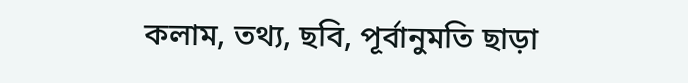কলাম, তথ্য, ছবি, পূর্বানুমতি ছাড়া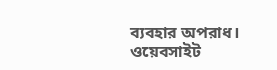ব্যবহার অপরাধ।
ওয়েবসাইট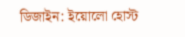ডিজাইন: ইয়োলো হোস্ট